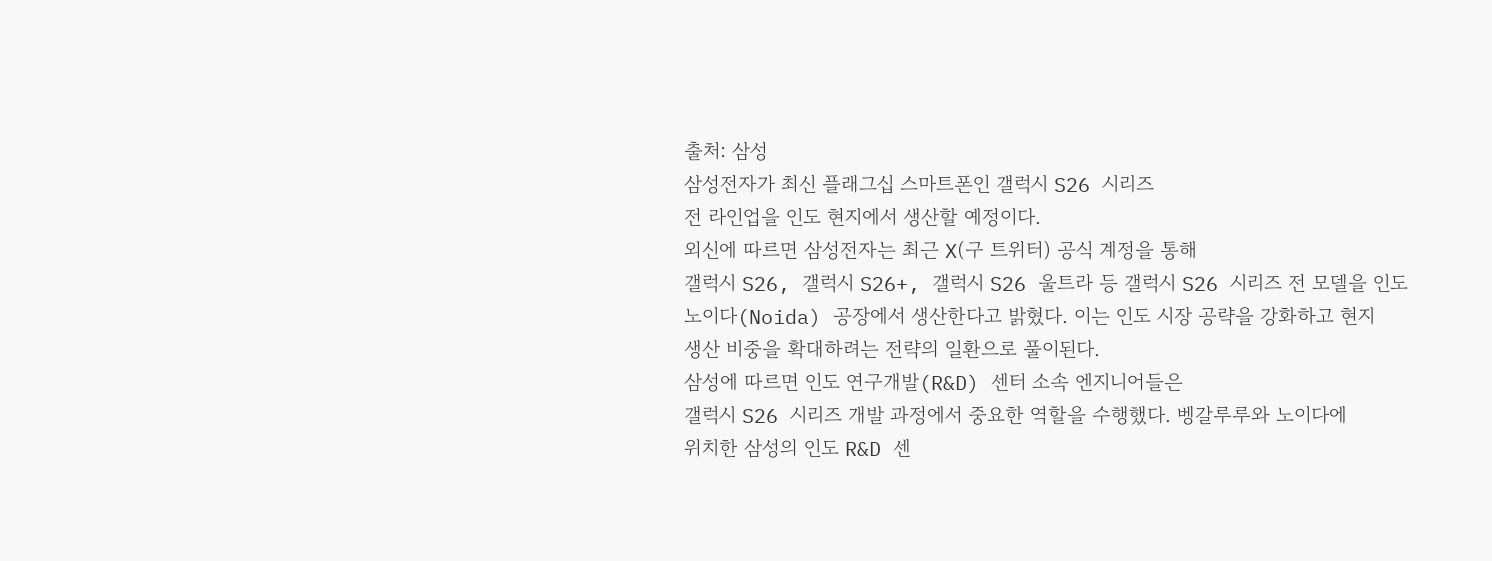출처: 삼성
삼성전자가 최신 플래그십 스마트폰인 갤럭시 S26 시리즈
전 라인업을 인도 현지에서 생산할 예정이다.
외신에 따르면 삼성전자는 최근 X(구 트위터) 공식 계정을 통해
갤럭시 S26, 갤럭시 S26+, 갤럭시 S26 울트라 등 갤럭시 S26 시리즈 전 모델을 인도
노이다(Noida) 공장에서 생산한다고 밝혔다. 이는 인도 시장 공략을 강화하고 현지
생산 비중을 확대하려는 전략의 일환으로 풀이된다.
삼성에 따르면 인도 연구개발(R&D) 센터 소속 엔지니어들은
갤럭시 S26 시리즈 개발 과정에서 중요한 역할을 수행했다. 벵갈루루와 노이다에
위치한 삼성의 인도 R&D 센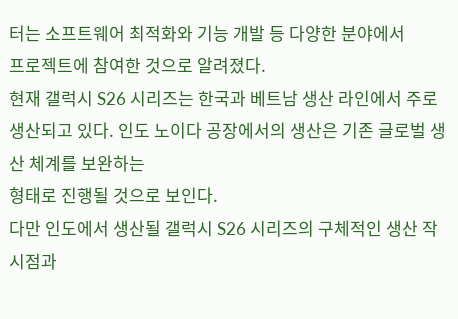터는 소프트웨어 최적화와 기능 개발 등 다양한 분야에서
프로젝트에 참여한 것으로 알려졌다.
현재 갤럭시 S26 시리즈는 한국과 베트남 생산 라인에서 주로
생산되고 있다. 인도 노이다 공장에서의 생산은 기존 글로벌 생산 체계를 보완하는
형태로 진행될 것으로 보인다.
다만 인도에서 생산될 갤럭시 S26 시리즈의 구체적인 생산 작
시점과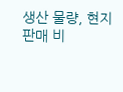생산 물량, 현지 판매 비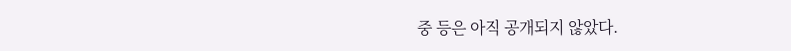중 등은 아직 공개되지 않았다.